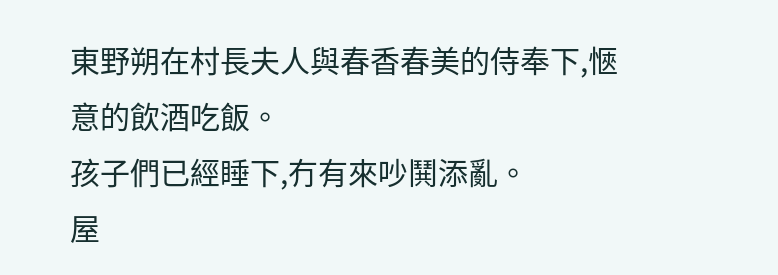東野朔在村長夫人與春香春美的侍奉下,愜意的飲酒吃飯。
孩子們已經睡下,冇有來吵鬨添亂。
屋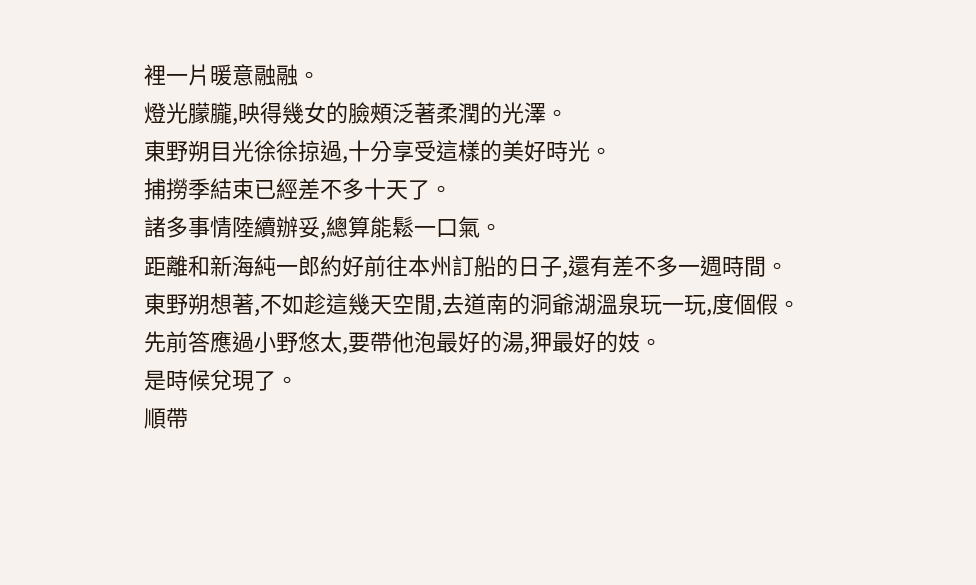裡一片暖意融融。
燈光朦朧,映得幾女的臉頰泛著柔潤的光澤。
東野朔目光徐徐掠過,十分享受這樣的美好時光。
捕撈季結束已經差不多十天了。
諸多事情陸續辦妥,總算能鬆一口氣。
距離和新海純一郎約好前往本州訂船的日子,還有差不多一週時間。
東野朔想著,不如趁這幾天空閒,去道南的洞爺湖溫泉玩一玩,度個假。
先前答應過小野悠太,要帶他泡最好的湯,狎最好的妓。
是時候兌現了。
順帶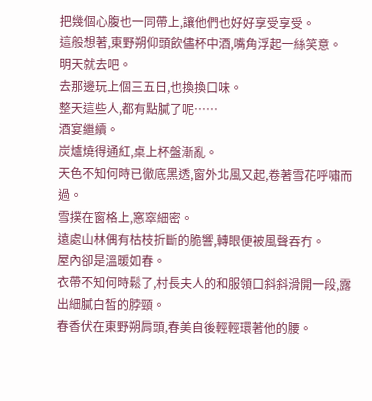把幾個心腹也一同帶上,讓他們也好好享受享受。
這般想著,東野朔仰頭飲儘杯中酒,嘴角浮起一絲笑意。
明天就去吧。
去那邊玩上個三五日,也換換口味。
整天這些人,都有點膩了呢……
酒宴繼續。
炭爐燒得通紅,桌上杯盤漸亂。
天色不知何時已徹底黑透,窗外北風又起,卷著雪花呼嘯而過。
雪撲在窗格上,窸窣細密。
遠處山林偶有枯枝折斷的脆響,轉眼便被風聲吞冇。
屋內卻是溫暖如春。
衣帶不知何時鬆了,村長夫人的和服領口斜斜滑開一段,露出細膩白皙的脖頸。
春香伏在東野朔肩頭,春美自後輕輕環著他的腰。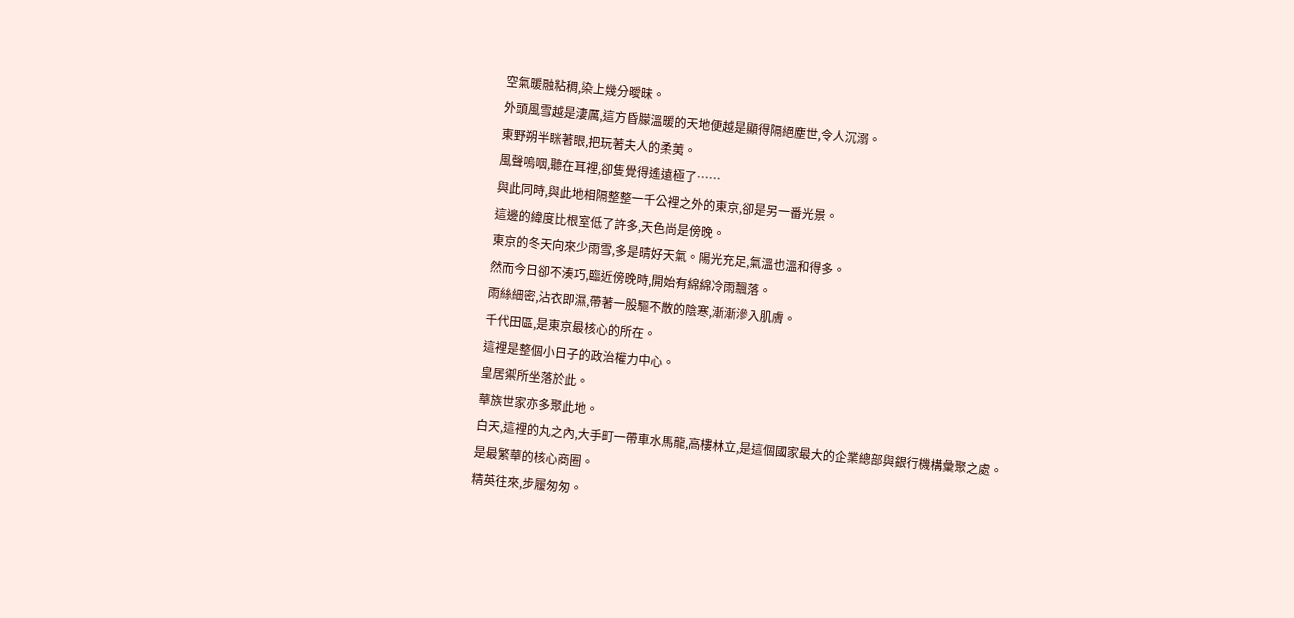空氣暖融粘稠,染上幾分曖昧。
外頭風雪越是淒厲,這方昏朦溫暖的天地便越是顯得隔絕塵世,令人沉溺。
東野朔半眯著眼,把玩著夫人的柔荑。
風聲嗚咽,聽在耳裡,卻隻覺得遙遠極了……
與此同時,與此地相隔整整一千公裡之外的東京,卻是另一番光景。
這邊的緯度比根室低了許多,天色尚是傍晚。
東京的冬天向來少雨雪,多是晴好天氣。陽光充足,氣溫也溫和得多。
然而今日卻不湊巧,臨近傍晚時,開始有綿綿冷雨飄落。
雨絲細密,沾衣即濕,帶著一股驅不散的陰寒,漸漸滲入肌膚。
千代田區,是東京最核心的所在。
這裡是整個小日子的政治權力中心。
皇居禦所坐落於此。
華族世家亦多聚此地。
白天,這裡的丸之內,大手町一帶車水馬龍,高樓林立,是這個國家最大的企業總部與銀行機構彙聚之處。
是最繁華的核心商圈。
精英往來,步履匆匆。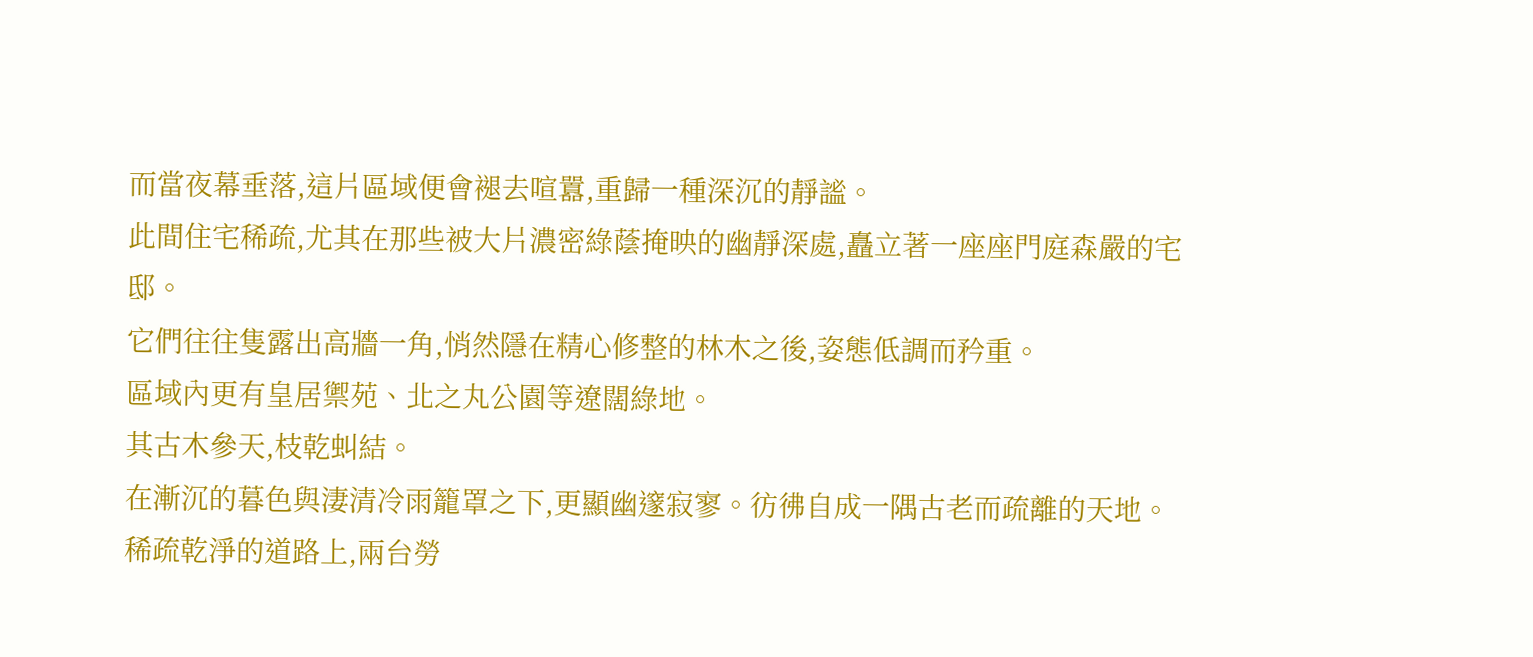而當夜幕垂落,這片區域便會褪去喧囂,重歸一種深沉的靜謐。
此間住宅稀疏,尤其在那些被大片濃密綠蔭掩映的幽靜深處,矗立著一座座門庭森嚴的宅邸。
它們往往隻露出高牆一角,悄然隱在精心修整的林木之後,姿態低調而矜重。
區域內更有皇居禦苑、北之丸公園等遼闊綠地。
其古木參天,枝乾虯結。
在漸沉的暮色與淒清冷雨籠罩之下,更顯幽邃寂寥。彷彿自成一隅古老而疏離的天地。
稀疏乾淨的道路上,兩台勞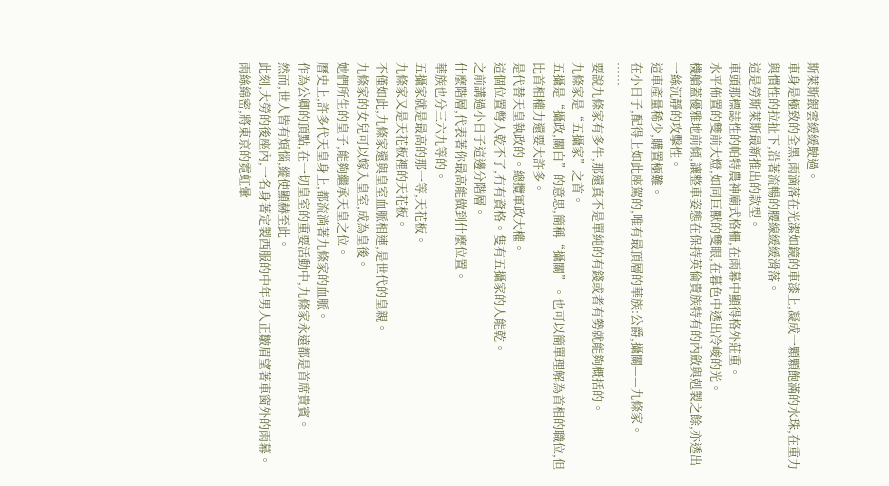斯萊斯銀雲緩緩駛過。
車身是極致的全黑,雨滴落在光潔如鏡的車漆上,凝成一顆顆飽滿的水珠,在重力與慣性的拉扯下,沿著流暢的腰線緩緩滑落。
這是勞斯萊斯最新推出的款型。
車頭那標誌性的帕特農神廟式格柵,在雨幕中顯得格外莊重。
水平佈置的雙前大燈,如同巨獸的雙眼,在暮色中透出冷峻的光。
機艙蓋優雅地前傾,讓整車姿態在保持英倫貴族特有的內斂與剋製之餘,亦透出一絲沉靜的攻擊性。
這車產量稀少,購置極難。
在小日子,配得上如此座駕的,唯有最頂層的華族:公爵,攝關——九條家。
……
要說九條家有多牛,那還真不是單純的有錢或者有勢就能夠概括的。
九條家是“五攝家”之首。
五攝是“攝政,關白”的意思,簡稱“攝關”。也可以簡單理解為首相的職位,但比首相權力還要大許多。
是代替天皇執政的。總攬軍政大權。
這個位置彆人乾不了,冇有資格。隻有五攝家的人能乾。
之前講過小日子這邊分階層。
什麼階層,代表著你最高能做到什麼位置。
華族也分三六九等的。
五攝家就是最高的那一等,天花板。
九條家又是天花板裡的天花板。
不僅如此,九條家還與皇室血脈相連,是世代的皇親。
九條家的女兒可以嫁入皇室,成為皇後。
她們所生的皇子,能夠繼承天皇之位。
曆史上,許多代天皇身上,都流淌著九條家的血脈。
作為公卿的頂點,在一切皇室的重要活動中,九條家永遠都是首席貴賓。
然而,世人皆有煩惱,縱使顯赫至此。
此刻,大勞的後座內,一名身著定製西服的中年男人正皺眉望著車窗外的雨幕。
雨絲綿密,將東京的霓虹暈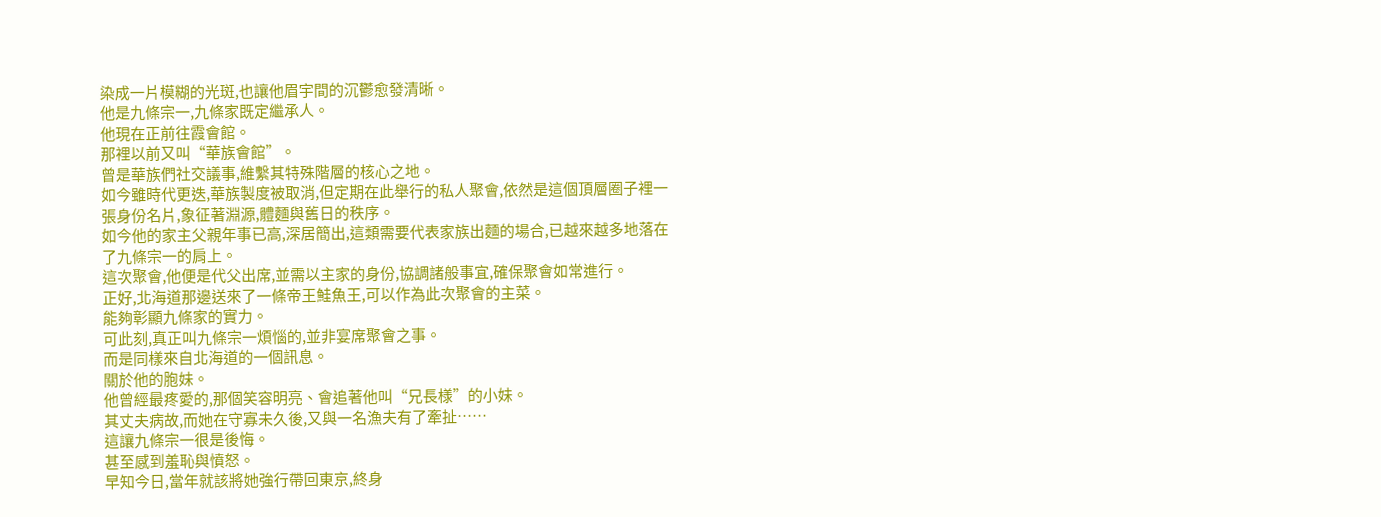染成一片模糊的光斑,也讓他眉宇間的沉鬱愈發清晰。
他是九條宗一,九條家既定繼承人。
他現在正前往霞會館。
那裡以前又叫“華族會館”。
曾是華族們社交議事,維繫其特殊階層的核心之地。
如今雖時代更迭,華族製度被取消,但定期在此舉行的私人聚會,依然是這個頂層圈子裡一張身份名片,象征著淵源,體麵與舊日的秩序。
如今他的家主父親年事已高,深居簡出,這類需要代表家族出麵的場合,已越來越多地落在了九條宗一的肩上。
這次聚會,他便是代父出席,並需以主家的身份,協調諸般事宜,確保聚會如常進行。
正好,北海道那邊送來了一條帝王鮭魚王,可以作為此次聚會的主菜。
能夠彰顯九條家的實力。
可此刻,真正叫九條宗一煩惱的,並非宴席聚會之事。
而是同樣來自北海道的一個訊息。
關於他的胞妹。
他曾經最疼愛的,那個笑容明亮、會追著他叫“兄長様”的小妹。
其丈夫病故,而她在守寡未久後,又與一名漁夫有了牽扯……
這讓九條宗一很是後悔。
甚至感到羞恥與憤怒。
早知今日,當年就該將她強行帶回東京,終身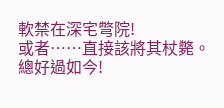軟禁在深宅彆院!
或者……直接該將其杖斃。
總好過如今!